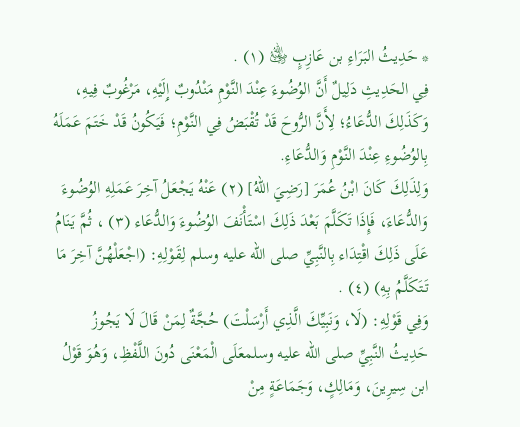* حَدِيثُ البَرَاءِ بن عَازِبٍ ﵁ (١) .
فِي الحَدِيثِ دَلِيلٌ أَنَّ الوُضُوءَ عِنْدَ النَّوْمِ مَنْدُوبٌ إِلَيْهِ، مَرْغُوبٌ فِيهِ، وَكَذَلِكَ الدُّعَاءُ؛ لِأَنَّ الرُّوحَ قَدْ تُقْبَضُ فِي النَّوْمِ؛ فَيَكُونُ قَدْ خَتَمَ عَمَلَهُ بِالوُضُوءِ عِنْدَ النَّوْمِ وَالدُّعَاءِ.
وَلِذَلِكَ كَانَ ابْنُ عُمَرَ [رَضِيَ اللهُ] (٢) عَنْهُ يَجْعَلُ آخِرَ عَمَلِهِ الوُضُوءَ وَالدُّعَاءَ، فَإِذَا تَكَلَّمَ بَعْدَ ذَلِكَ اسْتَأْنَفَ الوُضُوءَ وَالدُّعَاء (٣) ، ثُمَّ يَنَامُ عَلَى ذَلِكَ اقْتِدَاء بِالنَّبِيِّ صلى الله عليه وسلم لِقَوْلِهِ: (اجْعَلْهُنَّ آخِرَ مَا تَتَكَلَّمُ بِهِ) (٤) .
وَفِي قَوْلِهِ: (لَا، وَنَبِيِّكَ الَّذِي أَرْسَلْتَ) حُجَّةٌ لِمَنْ قَالَ لَا يَجُوزُ حَدِيثُ النَّبِيِّ صلى الله عليه وسلمعَلَى الْمَعْنَى دُونَ اللَّفْظِ، وَهُوَ قَوْلُ ابن سِيرِينَ، وَمَالِكٍ، وَجَمَاعَةٍ مِنْ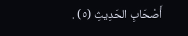أَصْحَابِ الحَدِيثِ (٥) .